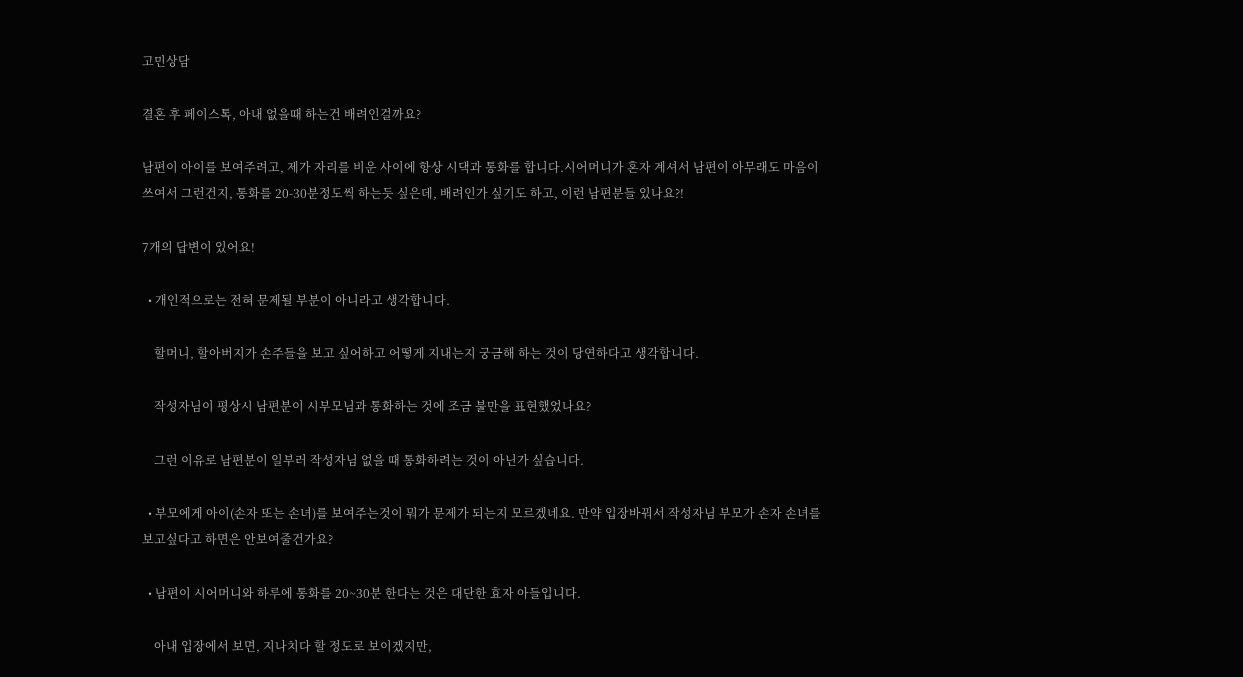고민상담

결혼 후 페이스톡, 아내 없을때 하는건 배려인걸까요?

남편이 아이를 보여주려고, 제가 자리를 비운 사이에 항상 시댁과 통화를 합니다.시어머니가 혼자 계셔서 남편이 아무래도 마음이 쓰여서 그런건지, 통화를 20-30분정도씩 하는듯 싶은데, 배려인가 싶기도 하고, 이런 남편분들 있나요?!

7개의 답변이 있어요!

  • 개인적으로는 전혀 문제될 부분이 아니라고 생각합니다.

    할머니, 할아버지가 손주들을 보고 싶어하고 어떻게 지내는지 궁금해 하는 것이 당연하다고 생각합니다.

    작성자님이 평상시 남편분이 시부모님과 통화하는 것에 조금 불만을 표현했었나요?

    그런 이유로 남편분이 일부러 작성자님 없을 때 통화하려는 것이 아닌가 싶습니다.

  • 부모에게 아이(손자 또는 손녀)를 보여주는것이 뭐가 문제가 되는지 모르겠네요. 만약 입장바꿔서 작성자님 부모가 손자 손녀를 보고싶다고 하면은 안보여줄건가요?

  • 남편이 시어머니와 하루에 통화를 20~30분 한다는 것은 대단한 효자 아들입니다.

    아내 입장에서 보면, 지나치다 할 정도로 보이겠지만,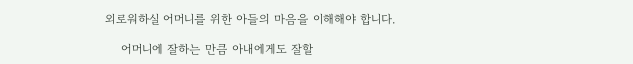외로워하실 어머니를 위한 아들의 마음을 이해해야 합니다.

    어머니에 잘하는 만큼 아내에게도 잘할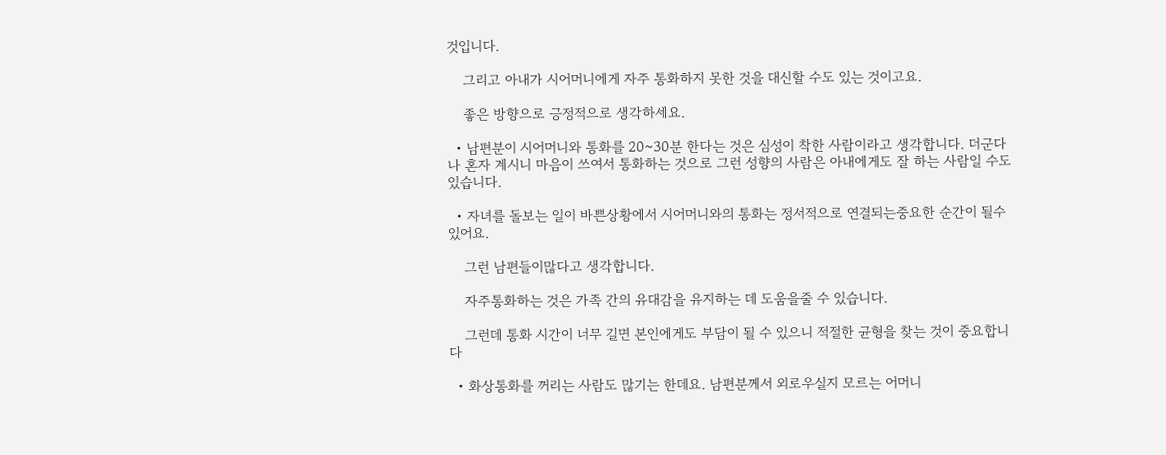것입니다.

    그리고 아내가 시어머니에게 자주 통화하지 못한 것을 대신할 수도 있는 것이고요.

    좋은 방향으로 긍정적으로 생각하세요.

  • 남편분이 시어머니와 통화를 20~30분 한다는 것은 심성이 착한 사람이라고 생각합니다. 더군다나 혼자 계시니 마음이 쓰여서 통화하는 것으로 그런 성향의 사람은 아내에게도 잘 하는 사람일 수도 있습니다.

  • 자녀를 돌보는 일이 바쁜상황에서 시어머니와의 통화는 정서적으로 연결되는중요한 순간이 될수 있어요.

    그런 남편들이많다고 생각합니다.

    자주통화하는 것은 가족 간의 유대감을 유지하는 데 도움을줄 수 있습니다.

    그런데 통화 시간이 너무 길면 본인에게도 부담이 될 수 있으니 적절한 균형을 찾는 것이 중요합니다

  • 화상통화를 꺼리는 사람도 많기는 한데요. 남편분께서 외로우실지 모르는 어머니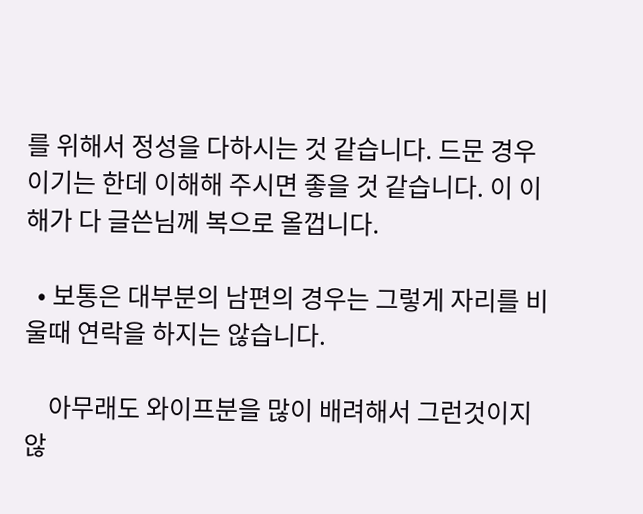를 위해서 정성을 다하시는 것 같습니다. 드문 경우이기는 한데 이해해 주시면 좋을 것 같습니다. 이 이해가 다 글쓴님께 복으로 올껍니다.

  • 보통은 대부분의 남편의 경우는 그렇게 자리를 비울때 연락을 하지는 않습니다.

    아무래도 와이프분을 많이 배려해서 그런것이지 않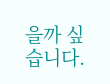을까 싶습니다.